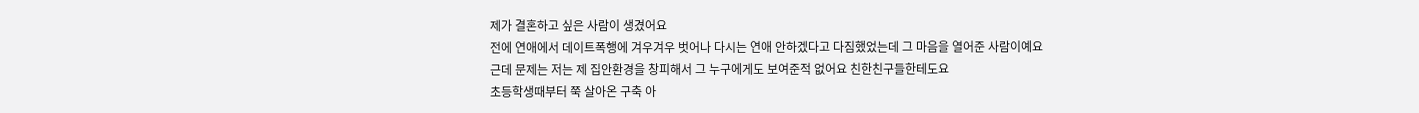제가 결혼하고 싶은 사람이 생겼어요
전에 연애에서 데이트폭행에 겨우겨우 벗어나 다시는 연애 안하겠다고 다짐했었는데 그 마음을 열어준 사람이예요
근데 문제는 저는 제 집안환경을 창피해서 그 누구에게도 보여준적 없어요 친한친구들한테도요
초등학생때부터 쭉 살아온 구축 아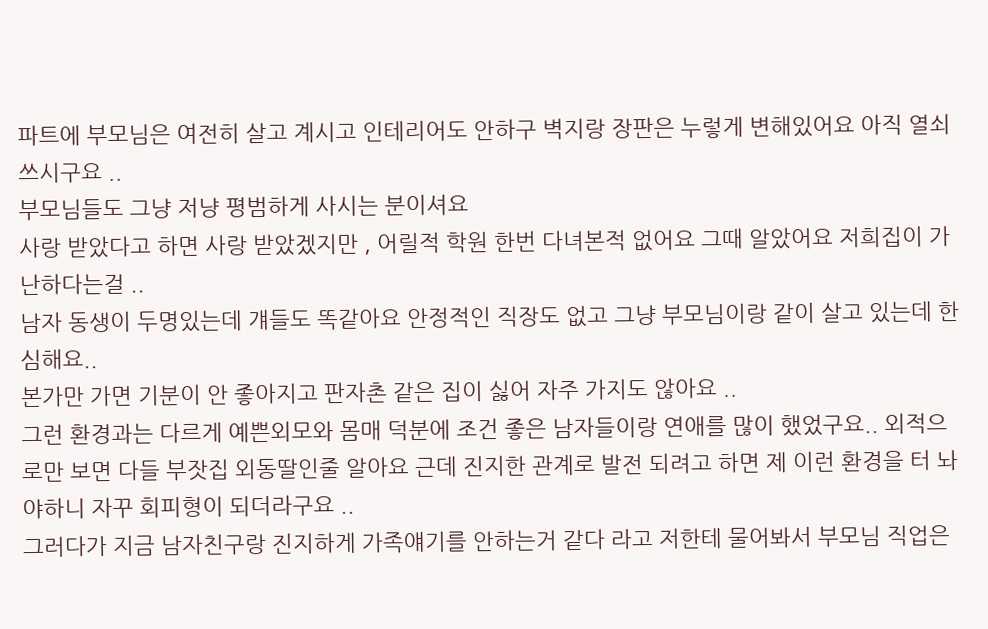파트에 부모님은 여전히 살고 계시고 인테리어도 안하구 벽지랑 장판은 누렇게 변해있어요 아직 열쇠 쓰시구요 ..
부모님들도 그냥 저냥 평범하게 사시는 분이셔요
사랑 받았다고 하면 사랑 받았겠지만 , 어릴적 학원 한번 다녀본적 없어요 그때 알았어요 저희집이 가난하다는걸 ..
남자 동생이 두명있는데 걔들도 똑같아요 안정적인 직장도 없고 그냥 부모님이랑 같이 살고 있는데 한심해요..
본가만 가면 기분이 안 좋아지고 판자촌 같은 집이 싫어 자주 가지도 않아요 ..
그런 환경과는 다르게 예쁜외모와 몸매 덕분에 조건 좋은 남자들이랑 연애를 많이 했었구요.. 외적으로만 보면 다들 부잣집 외동딸인줄 알아요 근데 진지한 관계로 발전 되려고 하면 제 이런 환경을 터 놔야하니 자꾸 회피형이 되더라구요 ..
그러다가 지금 남자친구랑 진지하게 가족얘기를 안하는거 같다 라고 저한테 물어봐서 부모님 직업은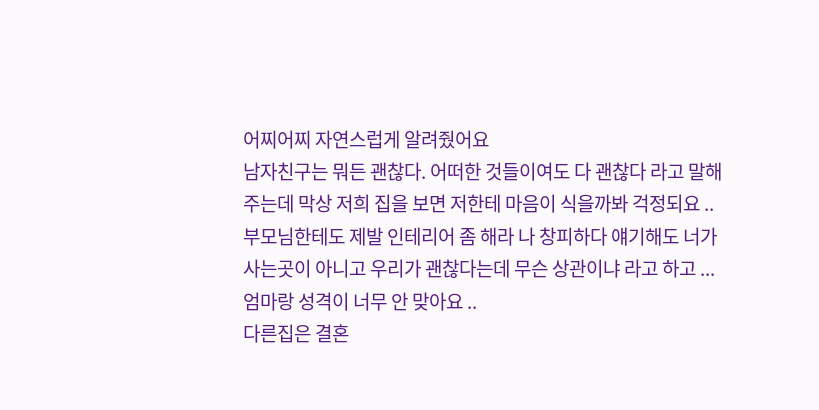어찌어찌 자연스럽게 알려줬어요
남자친구는 뭐든 괜찮다. 어떠한 것들이여도 다 괜찮다 라고 말해주는데 막상 저희 집을 보면 저한테 마음이 식을까봐 걱정되요 ..
부모님한테도 제발 인테리어 좀 해라 나 창피하다 얘기해도 너가 사는곳이 아니고 우리가 괜찮다는데 무슨 상관이냐 라고 하고 ... 엄마랑 성격이 너무 안 맞아요 ..
다른집은 결혼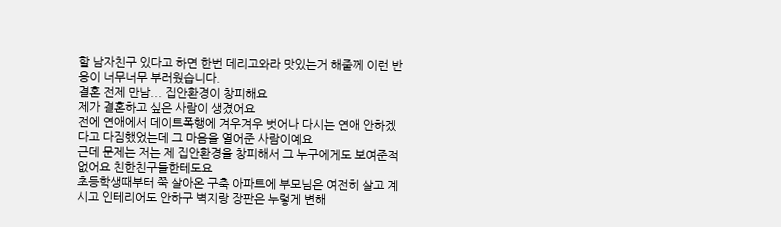할 남자친구 있다고 하면 한번 데리고와라 맛있는거 해줄께 이런 반응이 너무너무 부러웠습니다.
결혼 전제 만남... 집안환경이 창피해요
제가 결혼하고 싶은 사람이 생겼어요
전에 연애에서 데이트폭행에 겨우겨우 벗어나 다시는 연애 안하겠다고 다짐했었는데 그 마음을 열어준 사람이예요
근데 문제는 저는 제 집안환경을 창피해서 그 누구에게도 보여준적 없어요 친한친구들한테도요
초등학생때부터 쭉 살아온 구축 아파트에 부모님은 여전히 살고 계시고 인테리어도 안하구 벽지랑 장판은 누렇게 변해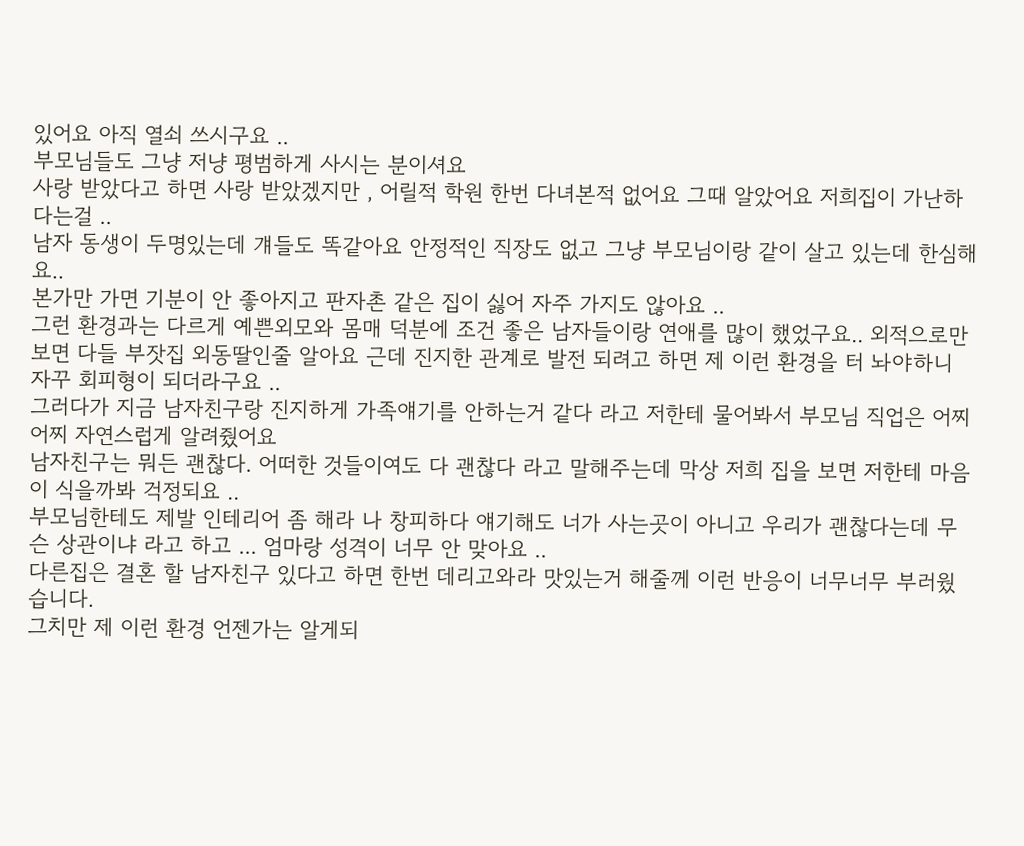있어요 아직 열쇠 쓰시구요 ..
부모님들도 그냥 저냥 평범하게 사시는 분이셔요
사랑 받았다고 하면 사랑 받았겠지만 , 어릴적 학원 한번 다녀본적 없어요 그때 알았어요 저희집이 가난하다는걸 ..
남자 동생이 두명있는데 걔들도 똑같아요 안정적인 직장도 없고 그냥 부모님이랑 같이 살고 있는데 한심해요..
본가만 가면 기분이 안 좋아지고 판자촌 같은 집이 싫어 자주 가지도 않아요 ..
그런 환경과는 다르게 예쁜외모와 몸매 덕분에 조건 좋은 남자들이랑 연애를 많이 했었구요.. 외적으로만 보면 다들 부잣집 외동딸인줄 알아요 근데 진지한 관계로 발전 되려고 하면 제 이런 환경을 터 놔야하니 자꾸 회피형이 되더라구요 ..
그러다가 지금 남자친구랑 진지하게 가족얘기를 안하는거 같다 라고 저한테 물어봐서 부모님 직업은 어찌어찌 자연스럽게 알려줬어요
남자친구는 뭐든 괜찮다. 어떠한 것들이여도 다 괜찮다 라고 말해주는데 막상 저희 집을 보면 저한테 마음이 식을까봐 걱정되요 ..
부모님한테도 제발 인테리어 좀 해라 나 창피하다 얘기해도 너가 사는곳이 아니고 우리가 괜찮다는데 무슨 상관이냐 라고 하고 ... 엄마랑 성격이 너무 안 맞아요 ..
다른집은 결혼 할 남자친구 있다고 하면 한번 데리고와라 맛있는거 해줄께 이런 반응이 너무너무 부러웠습니다.
그치만 제 이런 환경 언젠가는 알게되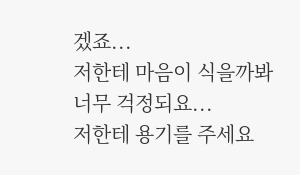겠죠...
저한테 마음이 식을까봐 너무 걱정되요...
저한테 용기를 주세요